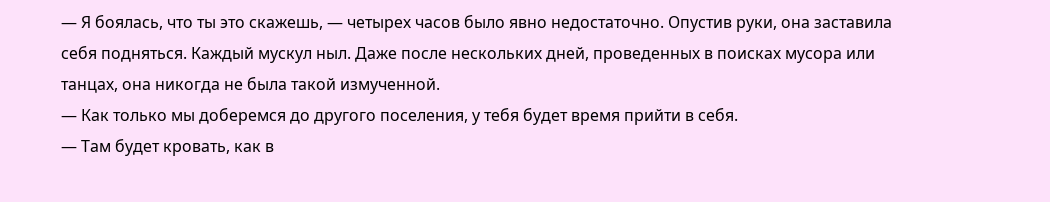— Я боялась, что ты это скажешь, — четырех часов было явно недостаточно. Опустив руки, она заставила себя подняться. Каждый мускул ныл. Даже после нескольких дней, проведенных в поисках мусора или танцах, она никогда не была такой измученной.
— Как только мы доберемся до другого поселения, у тебя будет время прийти в себя.
— Там будет кровать, как в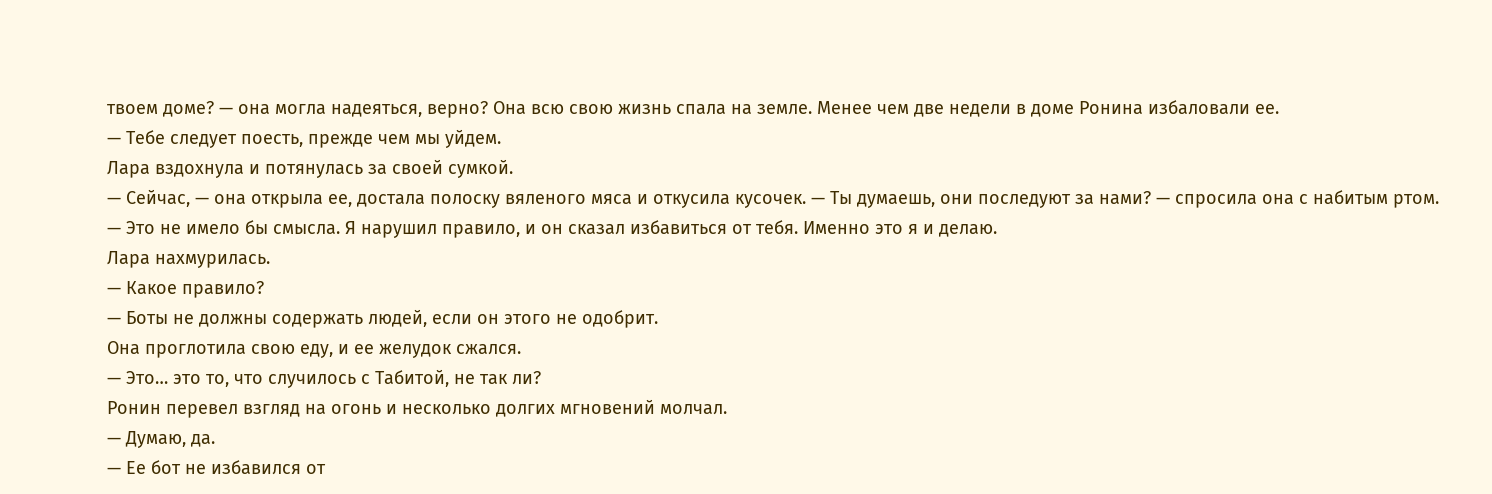твоем доме? — она могла надеяться, верно? Она всю свою жизнь спала на земле. Менее чем две недели в доме Ронина избаловали ее.
— Тебе следует поесть, прежде чем мы уйдем.
Лара вздохнула и потянулась за своей сумкой.
— Сейчас, — она открыла ее, достала полоску вяленого мяса и откусила кусочек. — Ты думаешь, они последуют за нами? — спросила она с набитым ртом.
— Это не имело бы смысла. Я нарушил правило, и он сказал избавиться от тебя. Именно это я и делаю.
Лара нахмурилась.
— Какое правило?
— Боты не должны содержать людей, если он этого не одобрит.
Она проглотила свою еду, и ее желудок сжался.
— Это… это то, что случилось с Табитой, не так ли?
Ронин перевел взгляд на огонь и несколько долгих мгновений молчал.
— Думаю, да.
— Ее бот не избавился от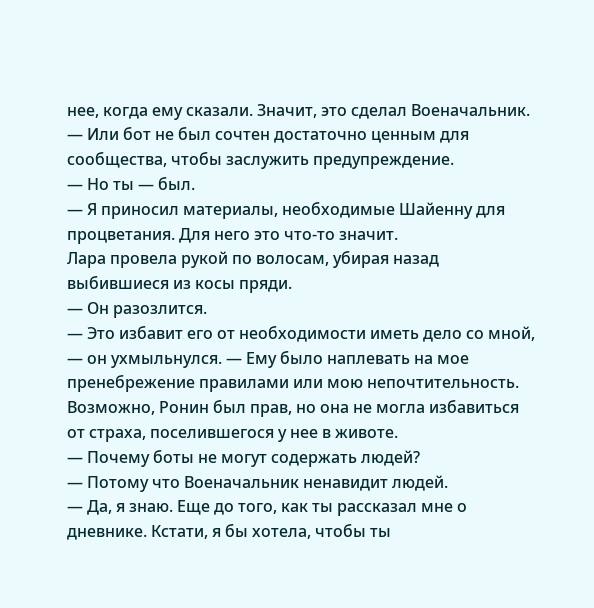нее, когда ему сказали. Значит, это сделал Военачальник.
— Или бот не был сочтен достаточно ценным для сообщества, чтобы заслужить предупреждение.
— Но ты — был.
— Я приносил материалы, необходимые Шайенну для процветания. Для него это что-то значит.
Лара провела рукой по волосам, убирая назад выбившиеся из косы пряди.
— Он разозлится.
— Это избавит его от необходимости иметь дело со мной, — он ухмыльнулся. — Ему было наплевать на мое пренебрежение правилами или мою непочтительность.
Возможно, Ронин был прав, но она не могла избавиться от страха, поселившегося у нее в животе.
— Почему боты не могут содержать людей?
— Потому что Военачальник ненавидит людей.
— Да, я знаю. Еще до того, как ты рассказал мне о дневнике. Кстати, я бы хотела, чтобы ты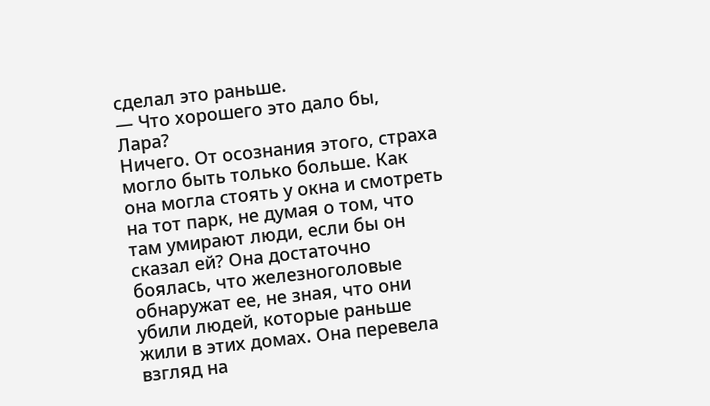сделал это раньше.
— Что хорошего это дало бы, Лара?
Ничего. От осознания этого, страха могло быть только больше. Как она могла стоять у окна и смотреть на тот парк, не думая о том, что там умирают люди, если бы он сказал ей? Она достаточно боялась, что железноголовые обнаружат ее, не зная, что они убили людей, которые раньше жили в этих домах. Она перевела взгляд на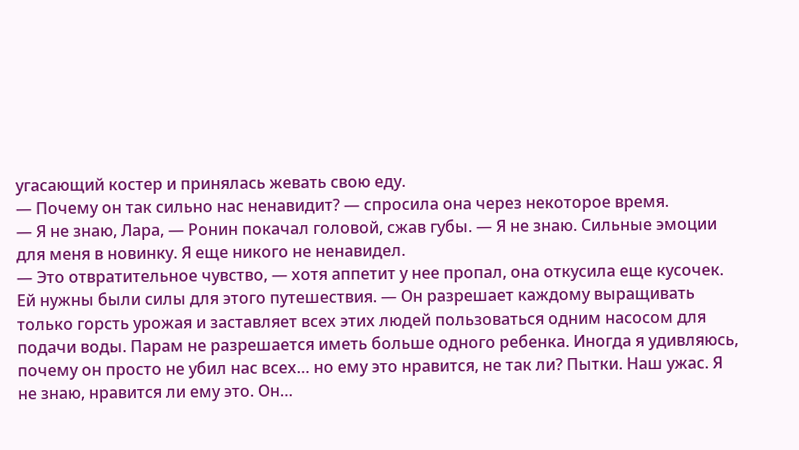угасающий костер и принялась жевать свою еду.
— Почему он так сильно нас ненавидит? — спросила она через некоторое время.
— Я не знаю, Лара, — Ронин покачал головой, сжав губы. — Я не знаю. Сильные эмоции для меня в новинку. Я еще никого не ненавидел.
— Это отвратительное чувство, — хотя аппетит у нее пропал, она откусила еще кусочек. Ей нужны были силы для этого путешествия. — Он разрешает каждому выращивать только горсть урожая и заставляет всех этих людей пользоваться одним насосом для подачи воды. Парам не разрешается иметь больше одного ребенка. Иногда я удивляюсь, почему он просто не убил нас всех… но ему это нравится, не так ли? Пытки. Наш ужас. Я не знаю, нравится ли ему это. Он…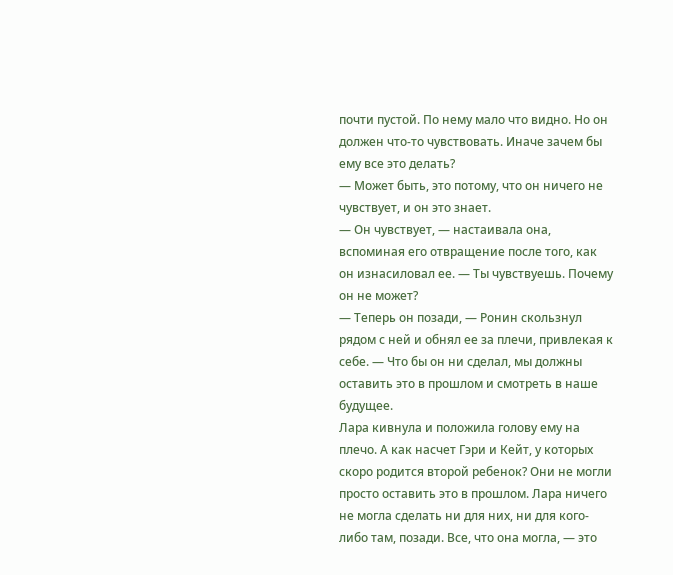почти пустой. По нему мало что видно. Но он должен что-то чувствовать. Иначе зачем бы ему все это делать?
— Может быть, это потому, что он ничего не чувствует, и он это знает.
— Он чувствует, — настаивала она, вспоминая его отвращение после того, как он изнасиловал ее. — Ты чувствуешь. Почему он не может?
— Теперь он позади, — Ронин скользнул рядом с ней и обнял ее за плечи, привлекая к себе. — Что бы он ни сделал, мы должны оставить это в прошлом и смотреть в наше будущее.
Лара кивнула и положила голову ему на плечо. А как насчет Гэри и Кейт, у которых скоро родится второй ребенок? Они не могли просто оставить это в прошлом. Лара ничего не могла сделать ни для них, ни для кого-либо там, позади. Все, что она могла, — это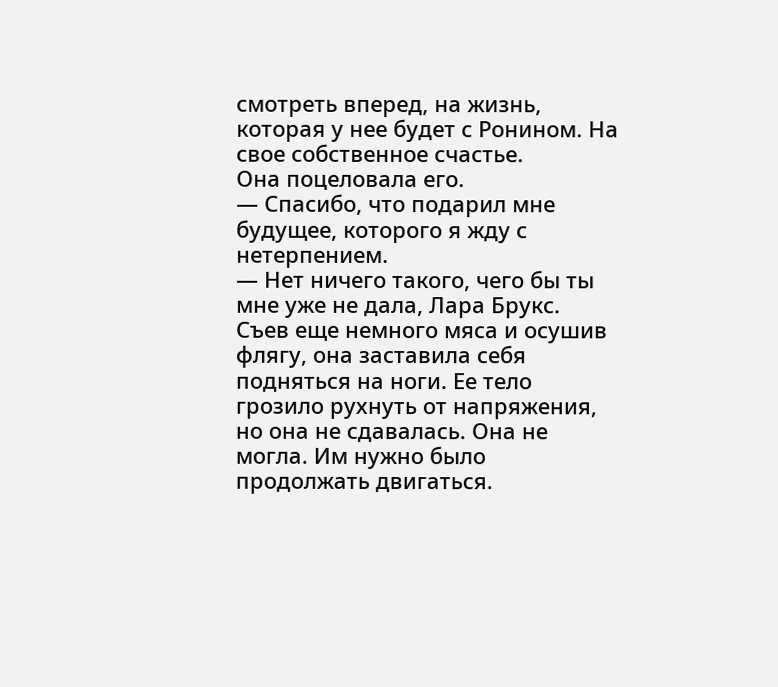смотреть вперед, на жизнь, которая у нее будет с Ронином. На свое собственное счастье.
Она поцеловала его.
— Спасибо, что подарил мне будущее, которого я жду с нетерпением.
— Нет ничего такого, чего бы ты мне уже не дала, Лара Брукс.
Съев еще немного мяса и осушив флягу, она заставила себя подняться на ноги. Ее тело грозило рухнуть от напряжения, но она не сдавалась. Она не могла. Им нужно было продолжать двигаться.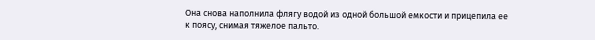Она снова наполнила флягу водой из одной большой емкости и прицепила ее к поясу, снимая тяжелое пальто.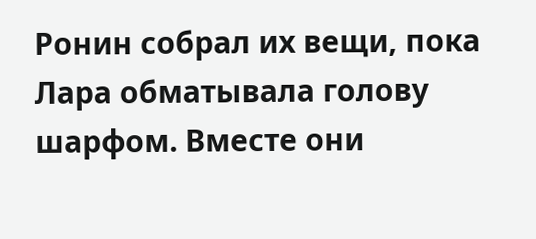Ронин собрал их вещи, пока Лара обматывала голову шарфом. Вместе они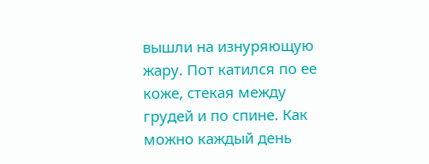вышли на изнуряющую жару. Пот катился по ее коже, стекая между грудей и по спине. Как можно каждый день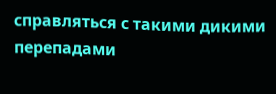справляться с такими дикими перепадами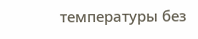температуры без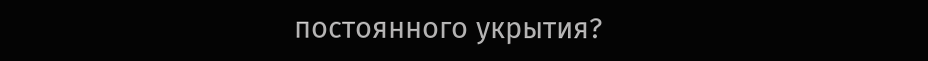постоянного укрытия?